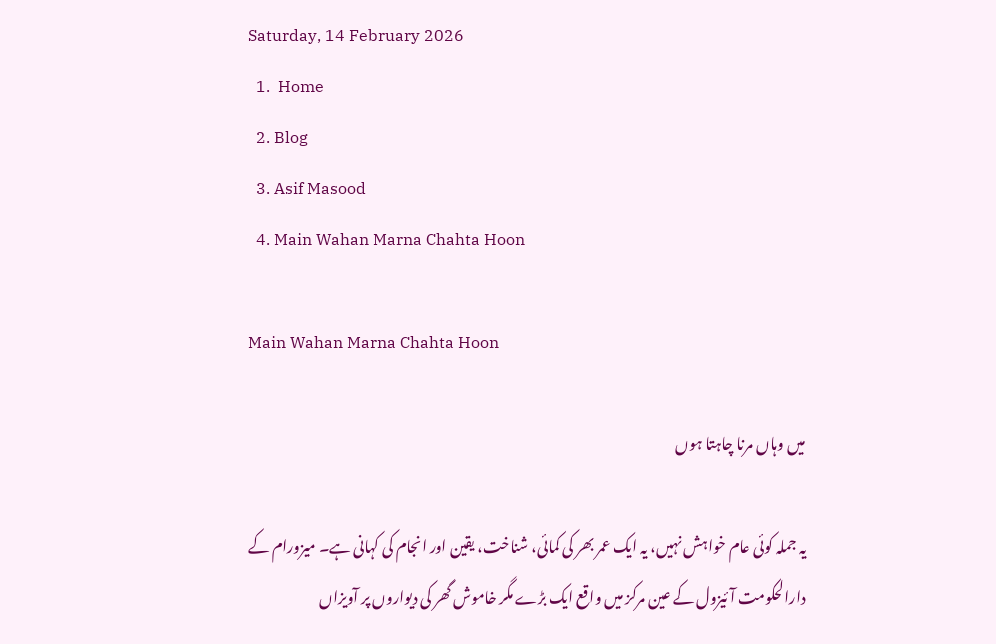Saturday, 14 February 2026
  1.  Home
  2. Blog
  3. Asif Masood
  4. Main Wahan Marna Chahta Hoon

Main Wahan Marna Chahta Hoon

میں وہاں مرنا چاہتا ہوں

یہ جملہ کوئی عام خواہش نہیں، یہ ایک عمر بھر کی کمائی، شناخت، یقین اور انجام کی کہانی ہے۔ میزورام کے دارالحکومت آئیزول کے عین مرکز میں واقع ایک بڑے مگر خاموش گھر کی دیواروں پر آویزاں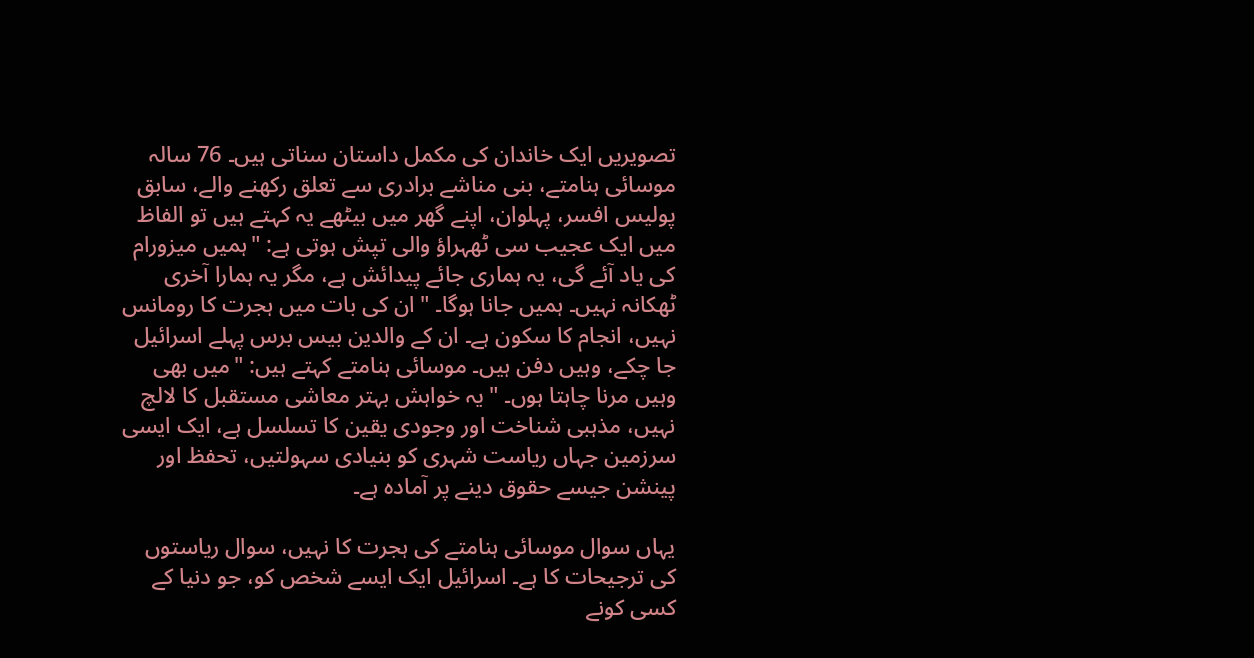تصویریں ایک خاندان کی مکمل داستان سناتی ہیں۔ 76 سالہ موسائی ہنامتے، بنی مناشے برادری سے تعلق رکھنے والے، سابق پولیس افسر، پہلوان، اپنے گھر میں بیٹھے یہ کہتے ہیں تو الفاظ میں ایک عجیب سی ٹھہراؤ والی تپش ہوتی ہے: "ہمیں میزورام کی یاد آئے گی، یہ ہماری جائے پیدائش ہے، مگر یہ ہمارا آخری ٹھکانہ نہیں۔ ہمیں جانا ہوگا۔ " ان کی بات میں ہجرت کا رومانس نہیں، انجام کا سکون ہے۔ ان کے والدین بیس برس پہلے اسرائیل جا چکے، وہیں دفن ہیں۔ موسائی ہنامتے کہتے ہیں: "میں بھی وہیں مرنا چاہتا ہوں۔ " یہ خواہش بہتر معاشی مستقبل کا لالچ نہیں، مذہبی شناخت اور وجودی یقین کا تسلسل ہے، ایک ایسی سرزمین جہاں ریاست شہری کو بنیادی سہولتیں، تحفظ اور پینشن جیسے حقوق دینے پر آمادہ ہے۔

یہاں سوال موسائی ہنامتے کی ہجرت کا نہیں، سوال ریاستوں کی ترجیحات کا ہے۔ اسرائیل ایک ایسے شخص کو، جو دنیا کے کسی کونے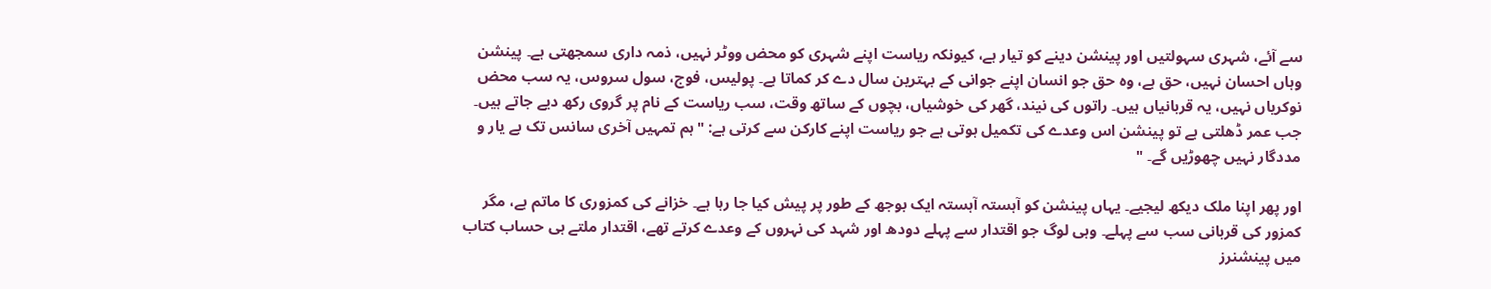سے آئے، شہری سہولتیں اور پینشن دینے کو تیار ہے، کیونکہ ریاست اپنے شہری کو محض ووٹر نہیں، ذمہ داری سمجھتی ہے۔ پینشن وہاں احسان نہیں، حق ہے، وہ حق جو انسان اپنے جوانی کے بہترین سال دے کر کماتا ہے۔ پولیس، فوج، سول سروس، یہ سب محض نوکریاں نہیں، یہ قربانیاں ہیں۔ راتوں کی نیند، گھر کی خوشیاں، بچوں کے ساتھ وقت، سب ریاست کے نام پر گروی رکھ دیے جاتے ہیں۔ جب عمر ڈھلتی ہے تو پینشن اس وعدے کی تکمیل ہوتی ہے جو ریاست اپنے کارکن سے کرتی ہے: "ہم تمہیں آخری سانس تک بے یار و مددگار نہیں چھوڑیں گے۔ "

اور پھر اپنا ملک دیکھ لیجیے۔ یہاں پینشن کو آہستہ آہستہ ایک بوجھ کے طور پر پیش کیا جا رہا ہے۔ خزانے کی کمزوری کا ماتم ہے، مگر کمزور کی قربانی سب سے پہلے۔ وہی لوگ جو اقتدار سے پہلے دودھ اور شہد کی نہروں کے وعدے کرتے تھے، اقتدار ملتے ہی حساب کتاب میں پینشنرز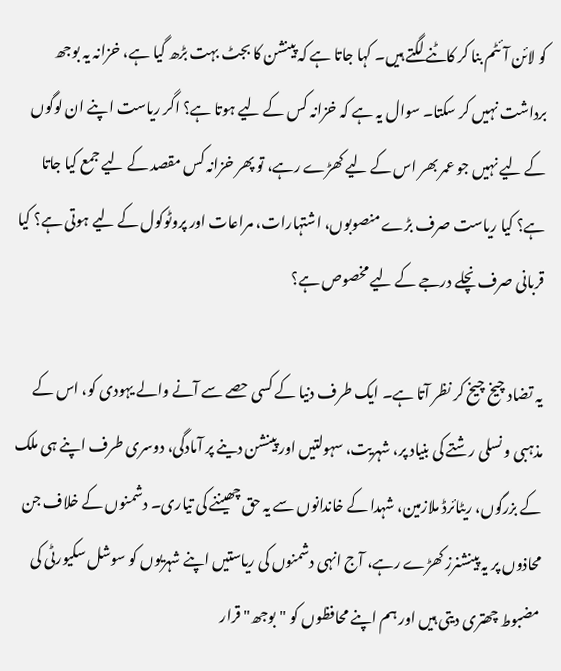کو لائن آئٹم بنا کر کاٹنے لگتے ہیں۔ کہا جاتا ہے کہ پینشن کا بجٹ بہت بڑھ گیا ہے، خزانہ یہ بوجھ برداشت نہیں کر سکتا۔ سوال یہ ہے کہ خزانہ کس کے لیے ہوتا ہے؟ اگر ریاست اپنے ان لوگوں کے لیے نہیں جو عمر بھر اس کے لیے کھڑے رہے، تو پھر خزانہ کس مقصد کے لیے جمع کیا جاتا ہے؟ کیا ریاست صرف بڑے منصوبوں، اشتہارات، مراعات اور پروٹوکول کے لیے ہوتی ہے؟ کیا قربانی صرف نچلے درجے کے لیے مخصوص ہے؟

یہ تضاد چیخ چیخ کر نظر آتا ہے۔ ایک طرف دنیا کے کسی حصے سے آنے والے یہودی کو، اس کے مذہبی و نسلی رشتے کی بنیاد پر، شہریت، سہولتیں اور پینشن دینے پر آمادگی، دوسری طرف اپنے ہی ملک کے بزرگوں، ریٹائرڈ ملازمین، شہدا کے خاندانوں سے یہ حق چھیننے کی تیاری۔ دشمنوں کے خلاف جن محاذوں پر یہ پینشنرز کھڑے رہے، آج انہی دشمنوں کی ریاستیں اپنے شہریوں کو سوشل سکیورٹی کی مضبوط چھتری دیتی ہیں اور ہم اپنے محافظوں کو "بوجھ" قرار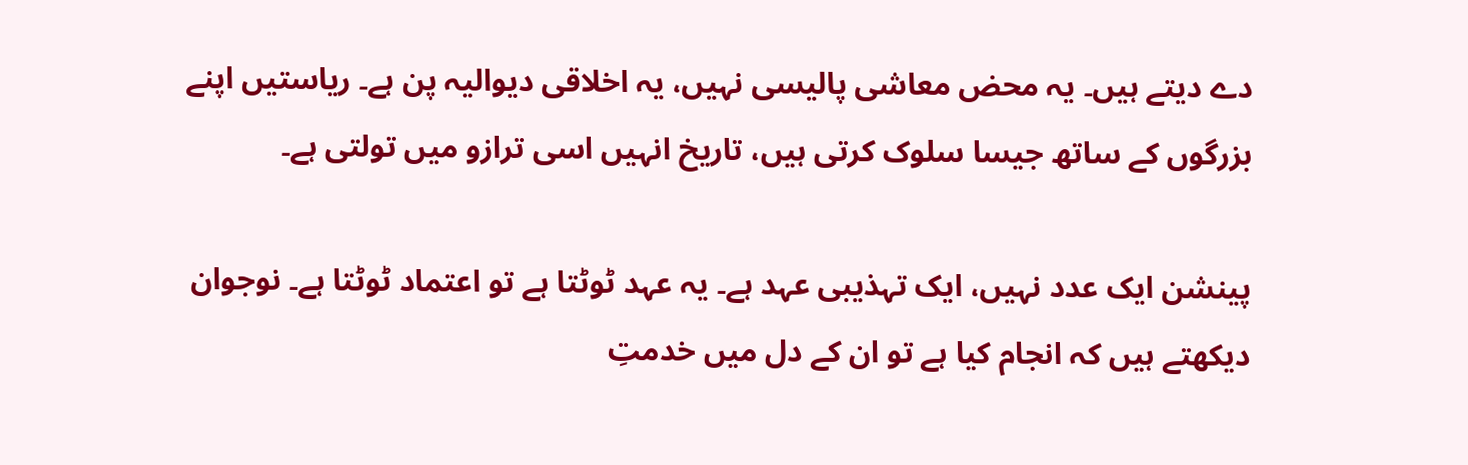دے دیتے ہیں۔ یہ محض معاشی پالیسی نہیں، یہ اخلاقی دیوالیہ پن ہے۔ ریاستیں اپنے بزرگوں کے ساتھ جیسا سلوک کرتی ہیں، تاریخ انہیں اسی ترازو میں تولتی ہے۔

پینشن ایک عدد نہیں، ایک تہذیبی عہد ہے۔ یہ عہد ٹوٹتا ہے تو اعتماد ٹوٹتا ہے۔ نوجوان دیکھتے ہیں کہ انجام کیا ہے تو ان کے دل میں خدمتِ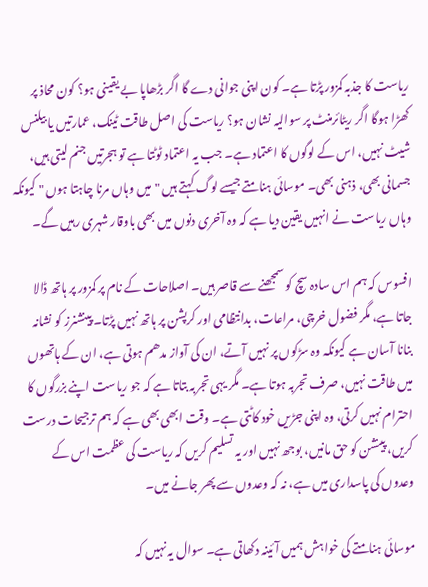ریاست کا جذبہ کمزور پڑتا ہے۔ کون اپنی جوانی دے گا اگر بڑھاپا بے یقینی ہو؟ کون محاذ پر کھڑا ہوگا اگر ریٹائرمنٹ پر سوالیہ نشان ہو؟ ریاست کی اصل طاقت ٹینک، عمارتیں یا بیلنس شیٹ نہیں، اس کے لوگوں کا اعتماد ہے۔ جب یہ اعتماد ٹوٹتا ہے تو ہجرتیں جنم لیتی ہیں، جسمانی بھی، ذہنی بھی۔ موسائی ہنامتے جیسے لوگ کہتے ہیں "میں وہاں مرنا چاہتا ہوں " کیونکہ وہاں ریاست نے انہیں یقین دیا ہے کہ وہ آخری دنوں میں بھی باوقار شہری رہیں گے۔

افسوس کہ ہم اس سادہ سچ کو سمجھنے سے قاصر ہیں۔ اصلاحات کے نام پر کمزور پر ہاتھ ڈالا جاتا ہے، مگر فضول خرچی، مراعات، بدانتظامی اور کرپشن پر ہاتھ نہیں پڑتا۔ پینشنرز کو نشانہ بنانا آسان ہے کیونکہ وہ سڑکوں پر نہیں آتے، ان کی آواز مدھم ہوتی ہے، ان کے ہاتھوں میں طاقت نہیں، صرف تجربہ ہوتا ہے۔ مگر یہی تجربہ بتاتا ہے کہ جو ریاست اپنے بزرگوں کا احترام نہیں کرتی، وہ اپنی جڑیں خود کاٹتی ہے۔ وقت ابھی بھی ہے کہ ہم ترجیحات درست کریں، پینشن کو حق مانیں، بوجھ نہیں اور یہ تسلیم کریں کہ ریاست کی عظمت اس کے وعدوں کی پاسداری میں ہے، نہ کہ وعدوں سے پھر جانے میں۔

موسائی ہنامتے کی خواہش ہمیں آئینہ دکھاتی ہے۔ سوال یہ نہیں کہ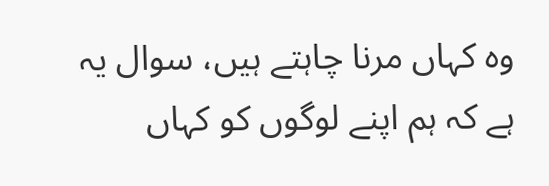وہ کہاں مرنا چاہتے ہیں، سوال یہ ہے کہ ہم اپنے لوگوں کو کہاں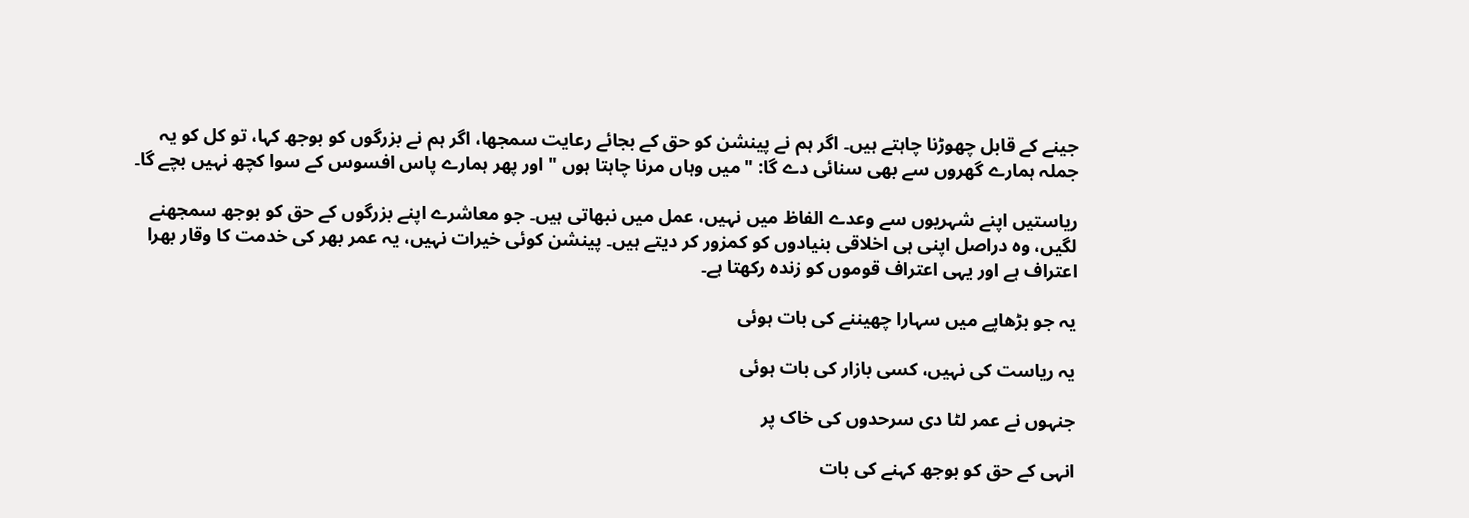جینے کے قابل چھوڑنا چاہتے ہیں۔ اگر ہم نے پینشن کو حق کے بجائے رعایت سمجھا، اگر ہم نے بزرگوں کو بوجھ کہا، تو کل کو یہ جملہ ہمارے گھروں سے بھی سنائی دے گا: "میں وہاں مرنا چاہتا ہوں " اور پھر ہمارے پاس افسوس کے سوا کچھ نہیں بچے گا۔

ریاستیں اپنے شہریوں سے وعدے الفاظ میں نہیں، عمل میں نبھاتی ہیں۔ جو معاشرے اپنے بزرگوں کے حق کو بوجھ سمجھنے لگیں، وہ دراصل اپنی ہی اخلاقی بنیادوں کو کمزور کر دیتے ہیں۔ پینشن کوئی خیرات نہیں، یہ عمر بھر کی خدمت کا وقار بھرا اعتراف ہے اور یہی اعتراف قوموں کو زندہ رکھتا ہے۔

یہ جو بڑھاپے میں سہارا چھیننے کی بات ہوئی

یہ ریاست کی نہیں، کسی بازار کی بات ہوئی

جنہوں نے عمر لٹا دی سرحدوں کی خاک پر

انہی کے حق کو بوجھ کہنے کی بات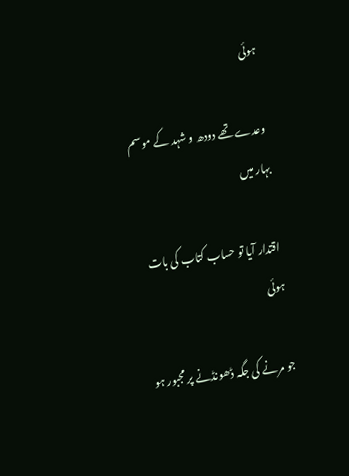ہوئی

وعدے تھے دودھ و شہد کے موسم بہار میں

اقتدار آیا تو حساب کتاب کی بات ہوئی

جو مرنے کی جگہ ڈھونڈنے پر مجبور ہو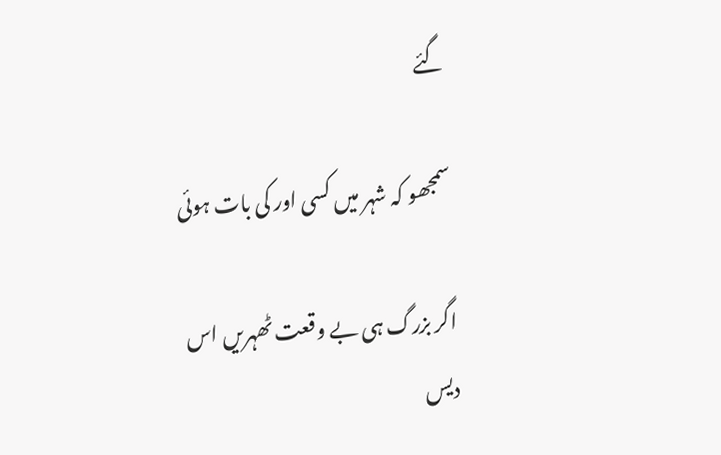گئے

سمجھو کہ شہر میں کسی اور کی بات ہوئی

اگر بزرگ ہی بے وقعت ٹھہریں اس دیس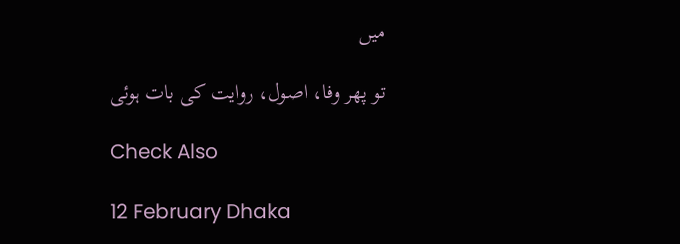میں

تو پھر وفا، اصول، روایت کی بات ہوئی

Check Also

12 February Dhaka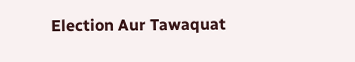Election Aur Tawaquat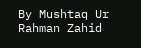By Mushtaq Ur Rahman Zahid